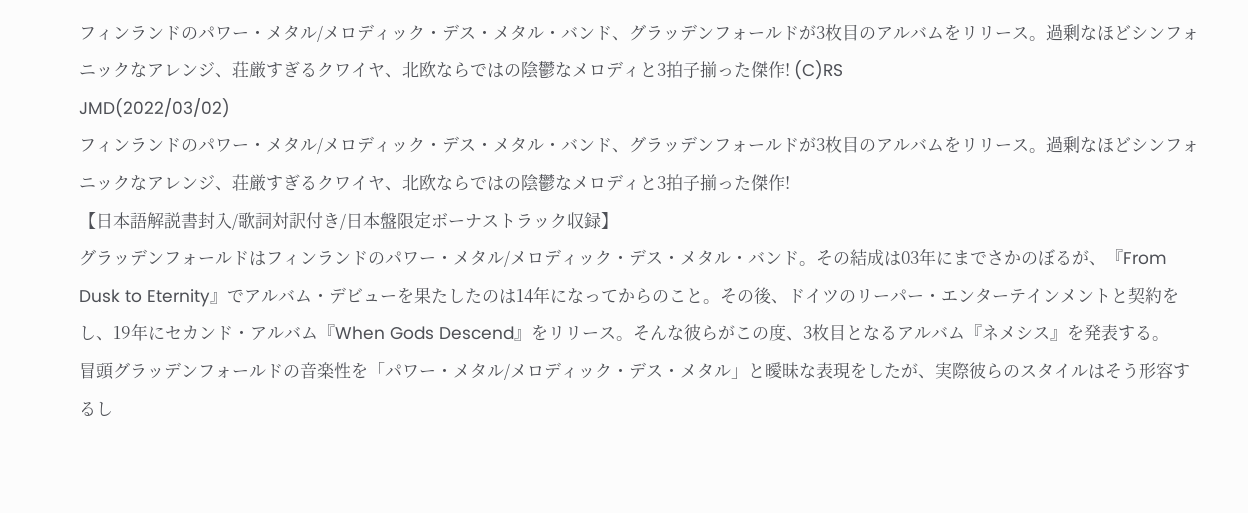フィンランドのパワー・メタル/メロディック・デス・メタル・バンド、グラッデンフォールドが3枚目のアルバムをリリース。過剰なほどシンフォニックなアレンジ、荘厳すぎるクワイヤ、北欧ならではの陰鬱なメロディと3拍子揃った傑作! (C)RS
JMD(2022/03/02)
フィンランドのパワー・メタル/メロディック・デス・メタル・バンド、グラッデンフォールドが3枚目のアルバムをリリース。過剰なほどシンフォニックなアレンジ、荘厳すぎるクワイヤ、北欧ならではの陰鬱なメロディと3拍子揃った傑作!
【日本語解説書封入/歌詞対訳付き/日本盤限定ボーナストラック収録】
グラッデンフォールドはフィンランドのパワー・メタル/メロディック・デス・メタル・バンド。その結成は03年にまでさかのぼるが、『From Dusk to Eternity』でアルバム・デビューを果たしたのは14年になってからのこと。その後、ドイツのリーパー・エンターテインメントと契約をし、19年にセカンド・アルバム『When Gods Descend』をリリース。そんな彼らがこの度、3枚目となるアルバム『ネメシス』を発表する。
冒頭グラッデンフォールドの音楽性を「パワー・メタル/メロディック・デス・メタル」と曖昧な表現をしたが、実際彼らのスタイルはそう形容するし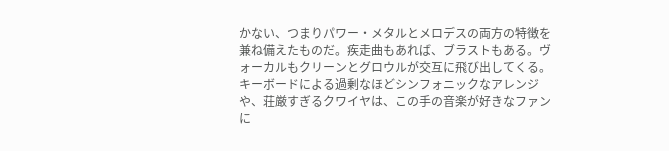かない、つまりパワー・メタルとメロデスの両方の特徴を兼ね備えたものだ。疾走曲もあれば、ブラストもある。ヴォーカルもクリーンとグロウルが交互に飛び出してくる。キーボードによる過剰なほどシンフォニックなアレンジや、荘厳すぎるクワイヤは、この手の音楽が好きなファンに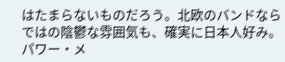はたまらないものだろう。北欧のバンドならではの陰鬱な雰囲気も、確実に日本人好み。パワー・メ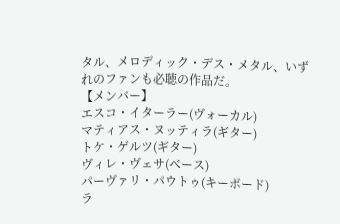タル、メロディック・デス・メタル、いずれのファンも必聴の作品だ。
【メンバー】
エスコ・イターラー(ヴォーカル)
マティアス・ヌッティラ(ギター)
トケ・ゲルツ(ギター)
ヴィレ・ヴェサ(ベース)
パーヴァリ・パウトゥ(キーボード)
ラ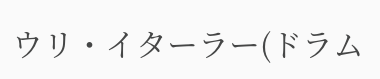ウリ・イターラー(ドラム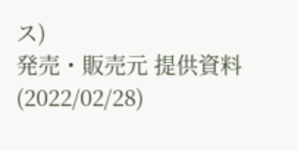ス)
発売・販売元 提供資料(2022/02/28)